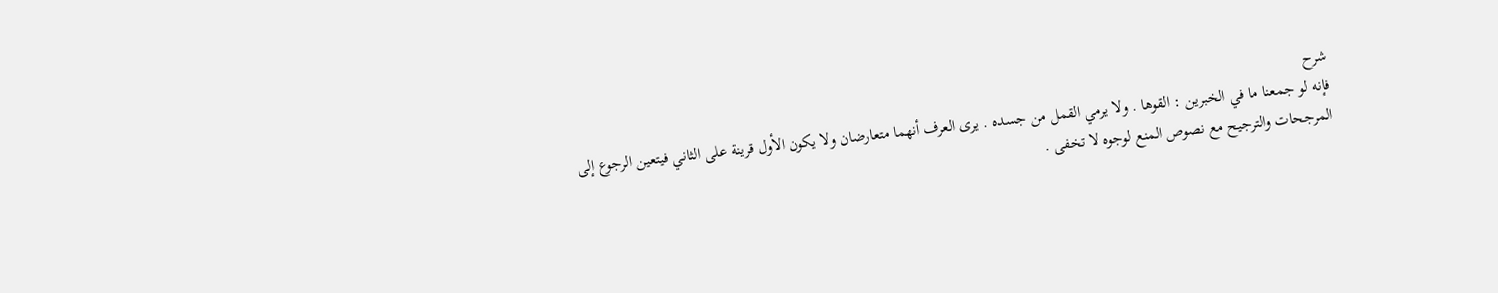شرح
فإنه لو جمعنا ما في الخبرين : القوها . ولا يرمي القمل من جسده . يرى العرف أنهما متعارضان ولا يكون الأول قرينة على الثاني فيتعين الرجوع إلى المرجحات والترجيح مع نصوص المنع لوجوه لا تخفى .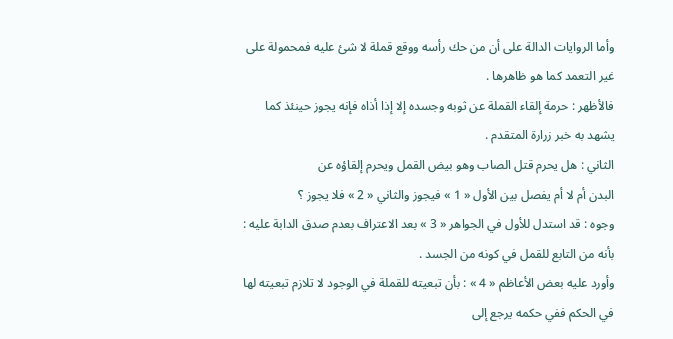وأما الروايات الدالة على أن من حك رأسه ووقع قملة لا شئ عليه فمحمولة على غير التعمد كما هو ظاهرها .
فالأظهر : حرمة إلقاء القملة عن ثوبه وجسده إلا إذا أذاه فإنه يجوز حينئذ كما يشهد به خبر زرارة المتقدم .
الثاني : هل يحرم قتل الصاب وهو بيض القمل ويحرم إلقاؤه عن
البدن أم لا أم يفصل بين الأول « 1 » فيجوز والثاني « 2 » فلا يجوز ؟
وجوه : قد استدل للأول في الجواهر « 3 » بعد الاعتراف بعدم صدق الدابة عليه : بأنه من التابع للقمل في كونه من الجسد .
وأورد عليه بعض الأعاظم « 4 » : بأن تبعيته للقملة في الوجود لا تلازم تبعيته لها في الحكم ففي حكمه يرجع إلى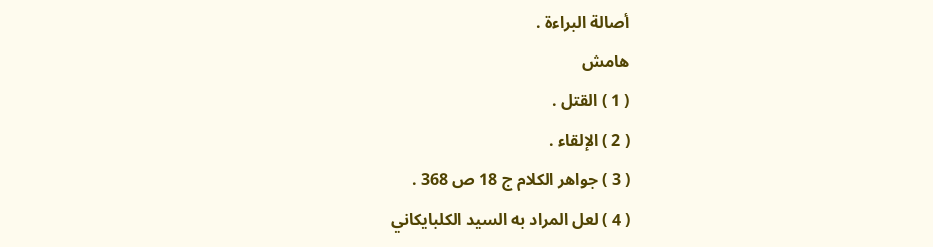أصالة البراءة .
هامش
( 1 ) القتل .
( 2 ) الإلقاء .
( 3 ) جواهر الكلام ج 18 ص 368 .
( 4 ) لعل المراد به السيد الكلبايكاني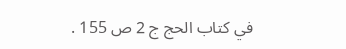في كتاب الحج ج 2 ص 155 .